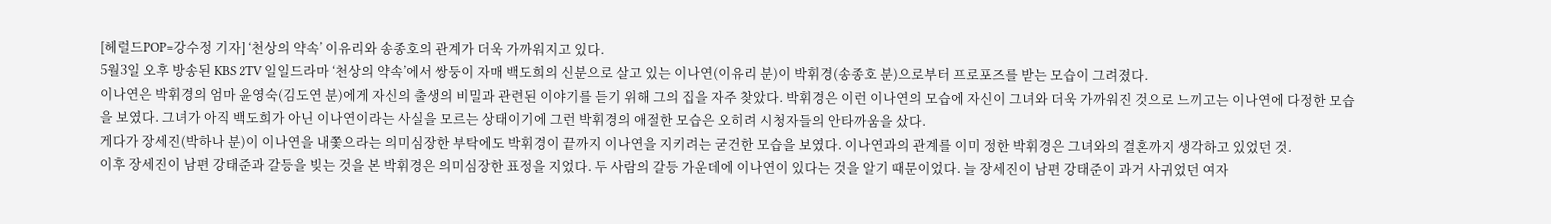[헤럴드POP=강수정 기자] ‘천상의 약속’ 이유리와 송종호의 관계가 더욱 가까워지고 있다.
5월3일 오후 방송된 KBS 2TV 일일드라마 ‘천상의 약속’에서 쌍둥이 자매 백도희의 신분으로 살고 있는 이나연(이유리 분)이 박휘경(송종호 분)으로부터 프로포즈를 받는 모습이 그려졌다.
이나연은 박휘경의 엄마 윤영숙(김도연 분)에게 자신의 출생의 비밀과 관련된 이야기를 듣기 위해 그의 집을 자주 찾았다. 박휘경은 이런 이나연의 모습에 자신이 그녀와 더욱 가까워진 것으로 느끼고는 이나연에 다정한 모습을 보였다. 그녀가 아직 백도희가 아닌 이나연이라는 사실을 모르는 상태이기에 그런 박휘경의 애절한 모습은 오히려 시청자들의 안타까움을 샀다.
게다가 장세진(박하나 분)이 이나연을 내쫓으라는 의미심장한 부탁에도 박휘경이 끝까지 이나연을 지키려는 굳건한 모습을 보였다. 이나연과의 관계를 이미 정한 박휘경은 그녀와의 결혼까지 생각하고 있었던 것.
이후 장세진이 남편 강태준과 갈등을 빚는 것을 본 박휘경은 의미심장한 표정을 지었다. 두 사람의 갈등 가운데에 이나연이 있다는 것을 알기 때문이었다. 늘 장세진이 남편 강태준이 과거 사귀었던 여자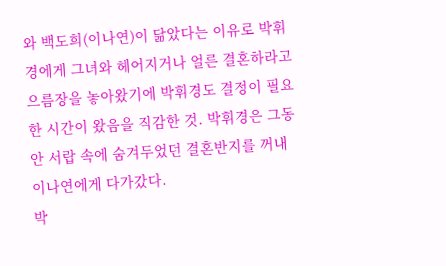와 백도희(이나연)이 닮았다는 이유로 박휘경에게 그녀와 헤어지거나 얼른 결혼하라고 으름장을 놓아왔기에 박휘경도 결정이 필요한 시간이 왔음을 직감한 것. 박휘경은 그동안 서랍 속에 숨겨두었던 결혼반지를 꺼내 이나연에게 다가갔다.
박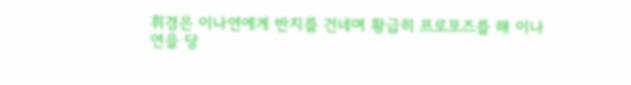휘경은 이나연에게 반지를 건네며 황급히 프로포즈를 해 이나연을 당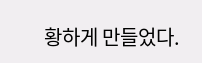황하게 만들었다.